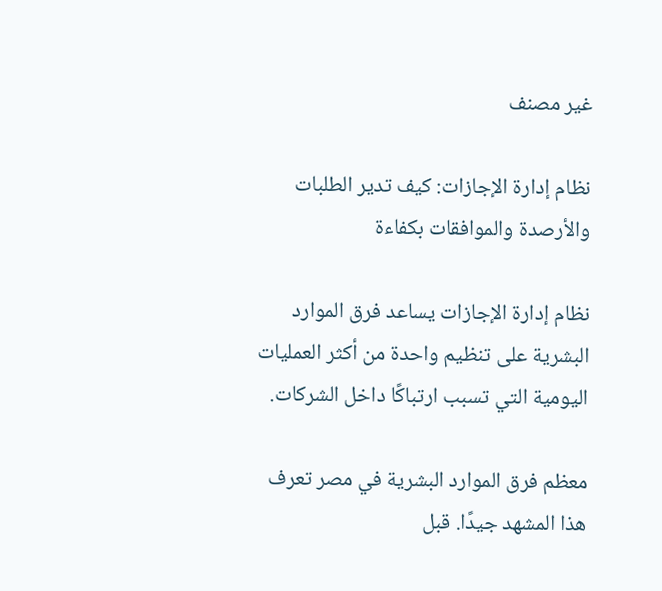غير مصنف

نظام إدارة الإجازات: كيف تدير الطلبات والأرصدة والموافقات بكفاءة

نظام إدارة الإجازات يساعد فرق الموارد البشرية على تنظيم واحدة من أكثر العمليات اليومية التي تسبب ارتباكًا داخل الشركات.

معظم فرق الموارد البشرية في مصر تعرف هذا المشهد جيدًا. قبل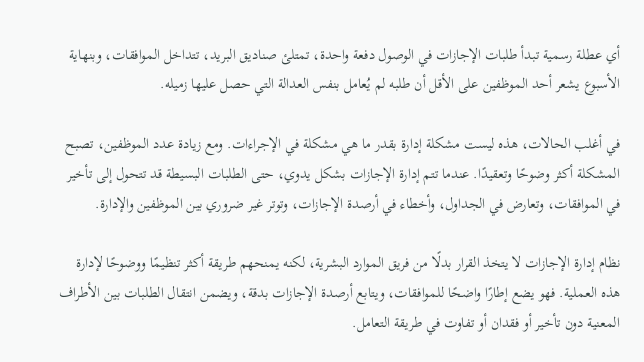أي عطلة رسمية تبدأ طلبات الإجازات في الوصول دفعة واحدة، تمتلئ صناديق البريد، تتداخل الموافقات، وبنهاية الأسبوع يشعر أحد الموظفين على الأقل أن طلبه لم يُعامل بنفس العدالة التي حصل عليها زميله.

في أغلب الحالات، هذه ليست مشكلة إدارة بقدر ما هي مشكلة في الإجراءات. ومع زيادة عدد الموظفين، تصبح المشكلة أكثر وضوحًا وتعقيدًا. عندما تتم إدارة الإجازات بشكل يدوي، حتى الطلبات البسيطة قد تتحول إلى تأخير في الموافقات، وتعارض في الجداول، وأخطاء في أرصدة الإجازات، وتوتر غير ضروري بين الموظفين والإدارة.

نظام إدارة الإجازات لا يتخذ القرار بدلًا من فريق الموارد البشرية، لكنه يمنحهم طريقة أكثر تنظيمًا ووضوحًا لإدارة هذه العملية. فهو يضع إطارًا واضحًا للموافقات، ويتابع أرصدة الإجازات بدقة، ويضمن انتقال الطلبات بين الأطراف المعنية دون تأخير أو فقدان أو تفاوت في طريقة التعامل.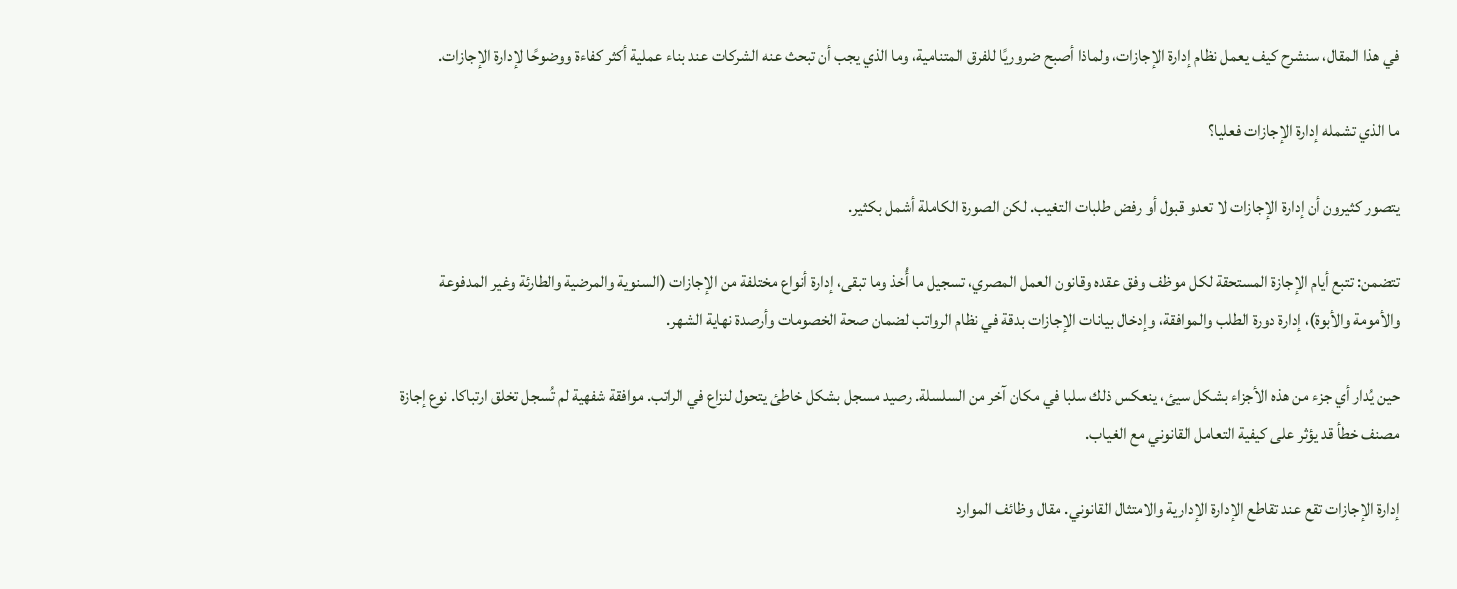في هذا المقال، سنشرح كيف يعمل نظام إدارة الإجازات، ولماذا أصبح ضروريًا للفرق المتنامية، وما الذي يجب أن تبحث عنه الشركات عند بناء عملية أكثر كفاءة ووضوحًا لإدارة الإجازات.

ما الذي تشمله إدارة الإجازات فعليا؟

يتصور كثيرون أن إدارة الإجازات لا تعدو قبول أو رفض طلبات التغيب. لكن الصورة الكاملة أشمل بكثير.

تتضمن: تتبع أيام الإجازة المستحقة لكل موظف وفق عقده وقانون العمل المصري، تسجيل ما أُخذ وما تبقى، إدارة أنواع مختلفة من الإجازات (السنوية والمرضية والطارئة وغير المدفوعة والأمومة والأبوة)، إدارة دورة الطلب والموافقة، وإدخال بيانات الإجازات بدقة في نظام الرواتب لضمان صحة الخصومات وأرصدة نهاية الشهر.

حين يُدار أي جزء من هذه الأجزاء بشكل سيئ، ينعكس ذلك سلبا في مكان آخر من السلسلة. رصيد مسجل بشكل خاطئ يتحول لنزاع في الراتب. موافقة شفهية لم تُسجل تخلق ارتباكا. نوع إجازة مصنف خطأ قد يؤثر على كيفية التعامل القانوني مع الغياب.

إدارة الإجازات تقع عند تقاطع الإدارة الإدارية والامتثال القانوني. مقال وظائف الموارد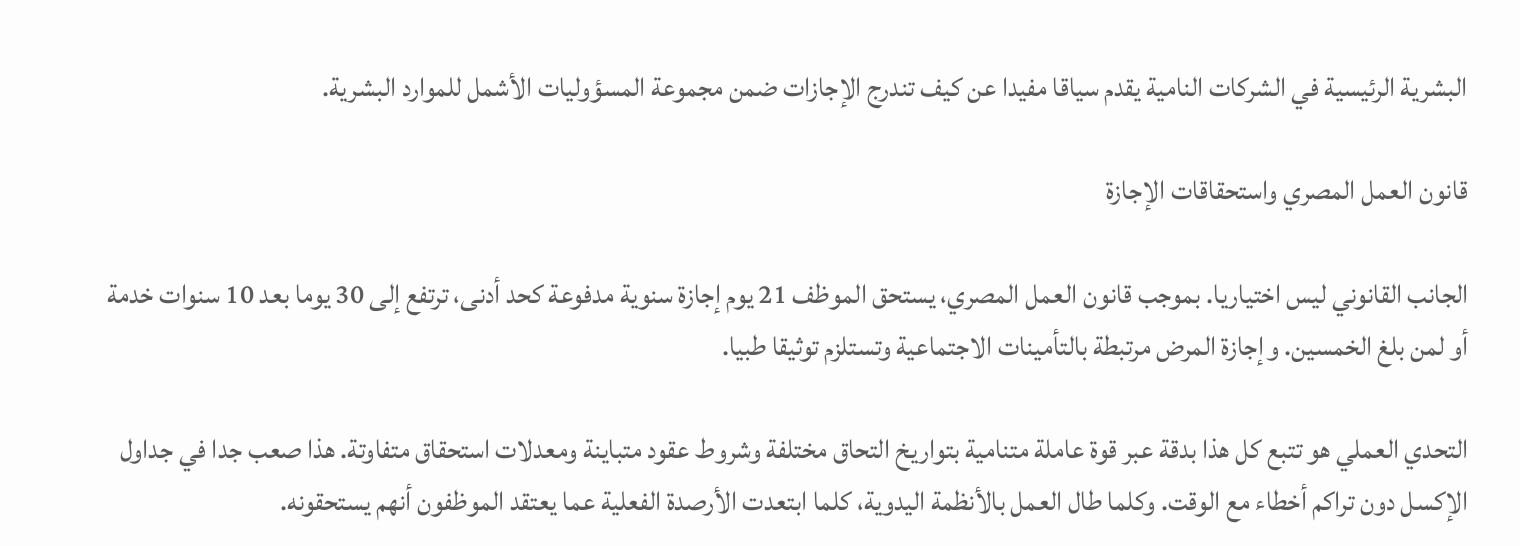البشرية الرئيسية في الشركات النامية يقدم سياقا مفيدا عن كيف تندرج الإجازات ضمن مجموعة المسؤوليات الأشمل للموارد البشرية.

قانون العمل المصري واستحقاقات الإجازة

الجانب القانوني ليس اختياريا. بموجب قانون العمل المصري، يستحق الموظف 21 يوم إجازة سنوية مدفوعة كحد أدنى، ترتفع إلى 30 يوما بعد 10 سنوات خدمة أو لمن بلغ الخمسين. وإجازة المرض مرتبطة بالتأمينات الاجتماعية وتستلزم توثيقا طبيا.

التحدي العملي هو تتبع كل هذا بدقة عبر قوة عاملة متنامية بتواريخ التحاق مختلفة وشروط عقود متباينة ومعدلات استحقاق متفاوتة. هذا صعب جدا في جداول الإكسل دون تراكم أخطاء مع الوقت. وكلما طال العمل بالأنظمة اليدوية، كلما ابتعدت الأرصدة الفعلية عما يعتقد الموظفون أنهم يستحقونه.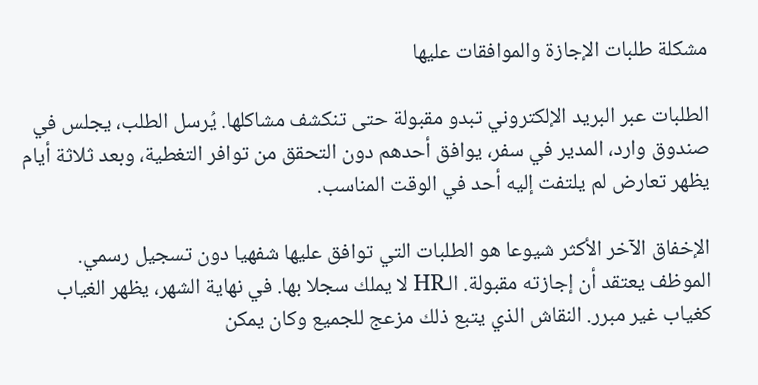مشكلة طلبات الإجازة والموافقات عليها

الطلبات عبر البريد الإلكتروني تبدو مقبولة حتى تنكشف مشاكلها. يُرسل الطلب، يجلس في صندوق وارد، المدير في سفر، يوافق أحدهم دون التحقق من توافر التغطية، وبعد ثلاثة أيام يظهر تعارض لم يلتفت إليه أحد في الوقت المناسب.

الإخفاق الآخر الأكثر شيوعا هو الطلبات التي توافق عليها شفهيا دون تسجيل رسمي. الموظف يعتقد أن إجازته مقبولة. الـHR لا يملك سجلا بها. في نهاية الشهر، يظهر الغياب كغياب غير مبرر. النقاش الذي يتبع ذلك مزعج للجميع وكان يمكن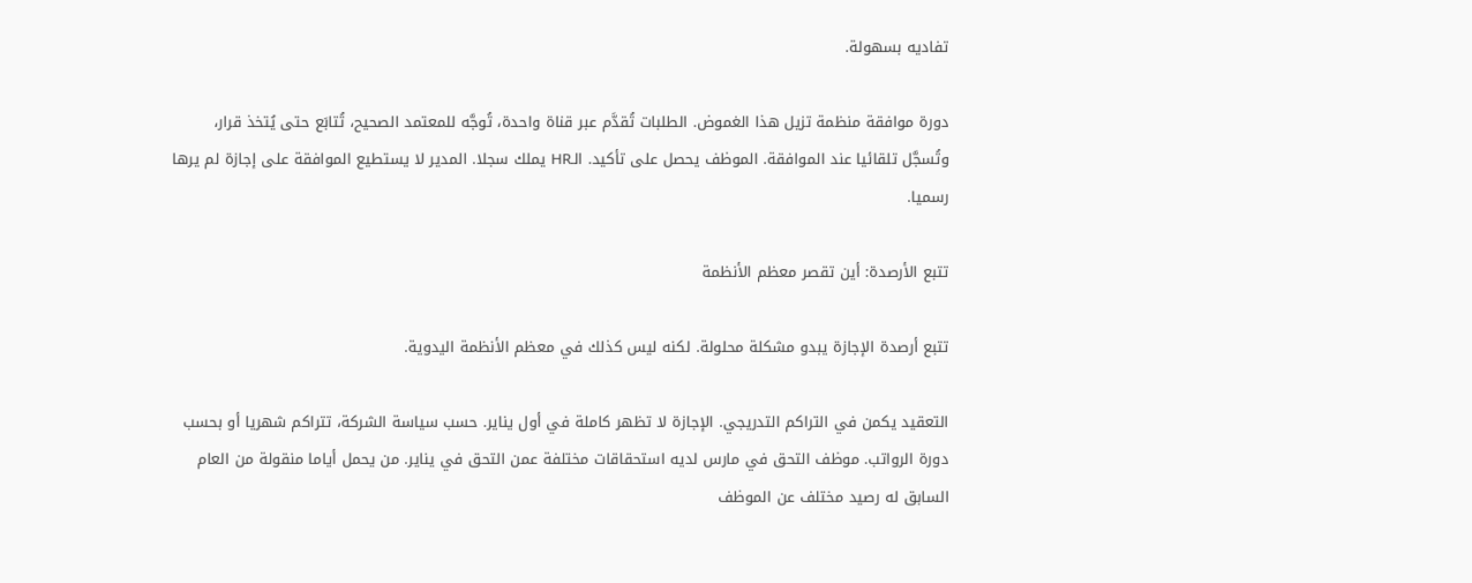تفاديه بسهولة.

دورة موافقة منظمة تزيل هذا الغموض. الطلبات تُقدَّم عبر قناة واحدة، تُوجَّه للمعتمد الصحيح، تُتابَع حتى يُتخذ قرار، وتُسجَّل تلقائيا عند الموافقة. الموظف يحصل على تأكيد. الـHR يملك سجلا. المدير لا يستطيع الموافقة على إجازة لم يرها رسميا.

تتبع الأرصدة: أين تقصر معظم الأنظمة

تتبع أرصدة الإجازة يبدو مشكلة محلولة. لكنه ليس كذلك في معظم الأنظمة اليدوية.

التعقيد يكمن في التراكم التدريجي. الإجازة لا تظهر كاملة في أول يناير. حسب سياسة الشركة، تتراكم شهريا أو بحسب دورة الرواتب. موظف التحق في مارس لديه استحقاقات مختلفة عمن التحق في يناير. من يحمل أياما منقولة من العام السابق له رصيد مختلف عن الموظف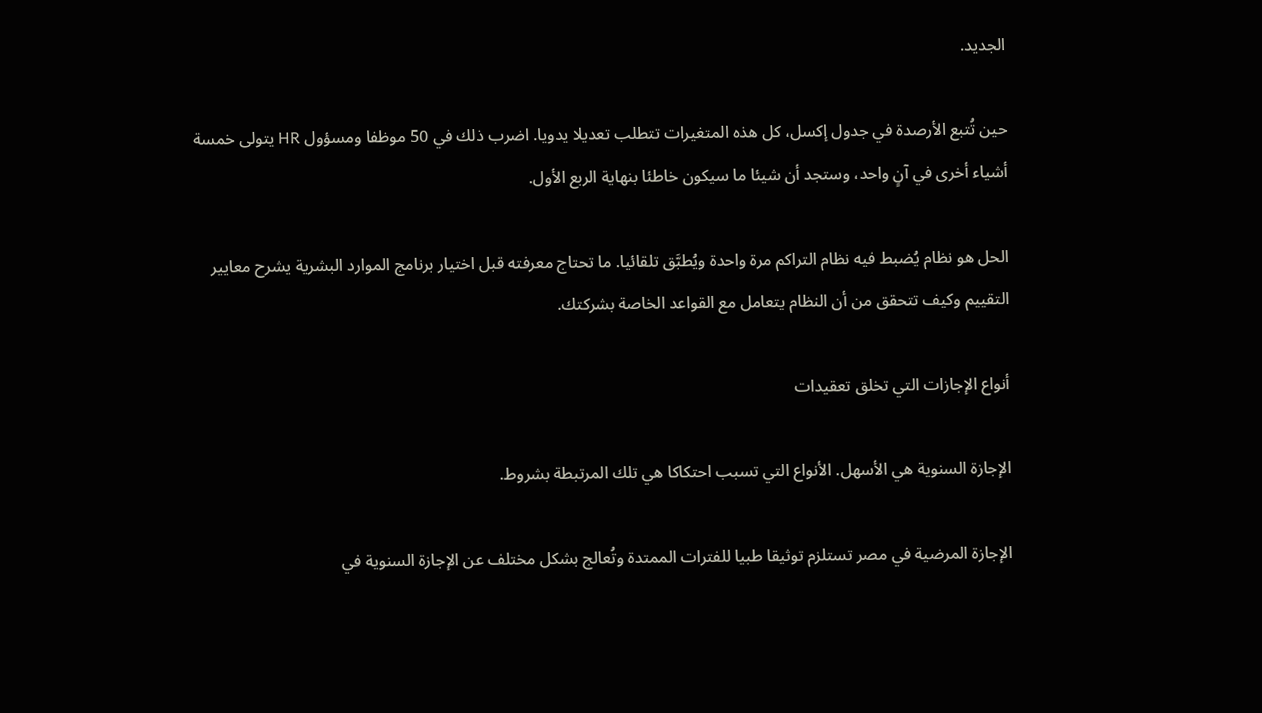الجديد.

حين تُتبع الأرصدة في جدول إكسل، كل هذه المتغيرات تتطلب تعديلا يدويا. اضرب ذلك في 50 موظفا ومسؤول HR يتولى خمسة أشياء أخرى في آنٍ واحد، وستجد أن شيئا ما سيكون خاطئا بنهاية الربع الأول.

الحل هو نظام يُضبط فيه نظام التراكم مرة واحدة ويُطبَّق تلقائيا. ما تحتاج معرفته قبل اختيار برنامج الموارد البشرية يشرح معايير التقييم وكيف تتحقق من أن النظام يتعامل مع القواعد الخاصة بشركتك.

أنواع الإجازات التي تخلق تعقيدات

الإجازة السنوية هي الأسهل. الأنواع التي تسبب احتكاكا هي تلك المرتبطة بشروط.

الإجازة المرضية في مصر تستلزم توثيقا طبيا للفترات الممتدة وتُعالج بشكل مختلف عن الإجازة السنوية في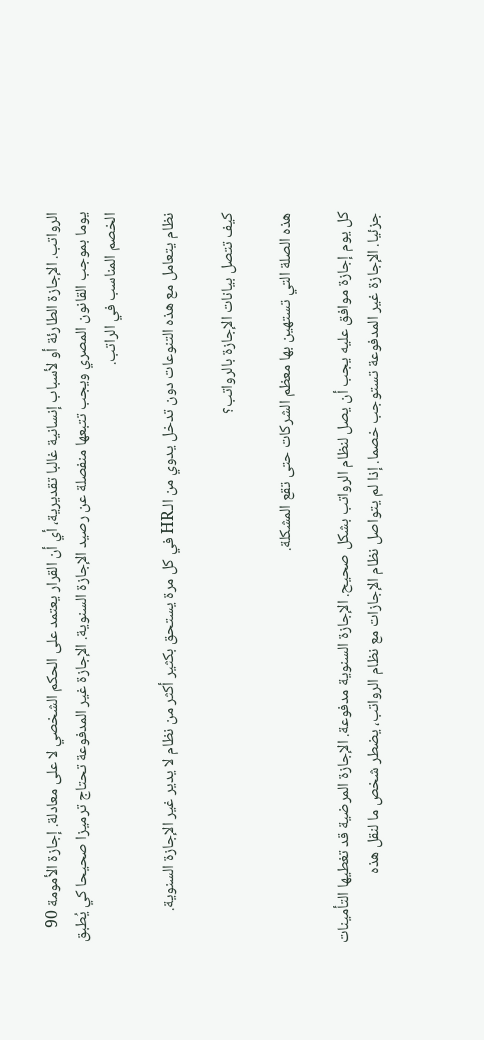الرواتب. الإجازة الطارئة أو لأسباب إنسانية غالبا تقديرية، أي أن القرار يعتمد على الحكم الشخصي لا على معادلة. إجازة الأمومة 90 يوما بموجب القانون المصري ويجب تتبعها منفصلة عن رصيد الإجازة السنوية. الإجازة غير المدفوعة تحتاج ترميزا صحيحا كي يُطبق الخصم المناسب في الراتب.

نظام يتعامل مع هذه التنوعات دون تدخل يدوي من الـHR في كل مرة يستحق بكثير أكثر من نظام لا يدير غير الإجازة السنوية.

كيف تتصل بيانات الإجازة بالرواتب؟

هذه الصلة التي تستهين بها معظم الشركات حتى تقع المشكلة.

كل يوم إجازة موافق عليه يجب أن يصل لنظام الرواتب بشكل صحيح. الإجازة السنوية مدفوعة. الإجازة المرضية قد تغطيها التأمينات جزئيا. الإجازة غير المدفوعة تستوجب خصما. إذا لم يتواصل نظام الإجازات مع نظام الرواتب، يضطر شخص ما لنقل هذه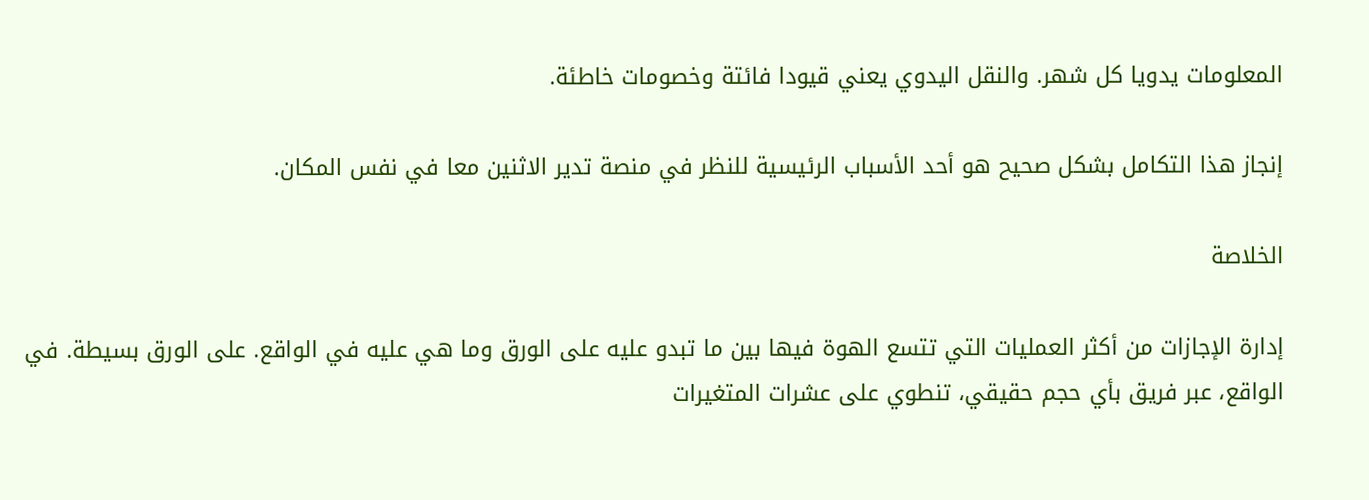المعلومات يدويا كل شهر. والنقل اليدوي يعني قيودا فائتة وخصومات خاطئة.

إنجاز هذا التكامل بشكل صحيح هو أحد الأسباب الرئيسية للنظر في منصة تدير الاثنين معا في نفس المكان.

الخلاصة

إدارة الإجازات من أكثر العمليات التي تتسع الهوة فيها بين ما تبدو عليه على الورق وما هي عليه في الواقع. على الورق بسيطة. في الواقع، عبر فريق بأي حجم حقيقي، تنطوي على عشرات المتغيرات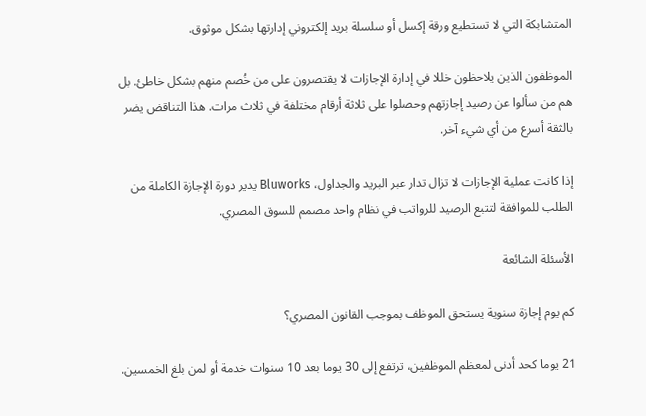المتشابكة التي لا تستطيع ورقة إكسل أو سلسلة بريد إلكتروني إدارتها بشكل موثوق.

الموظفون الذين يلاحظون خللا في إدارة الإجازات لا يقتصرون على من خُصم منهم بشكل خاطئ. بل هم من سألوا عن رصيد إجازتهم وحصلوا على ثلاثة أرقام مختلفة في ثلاث مرات. هذا التناقض يضر بالثقة أسرع من أي شيء آخر.

إذا كانت عملية الإجازات لا تزال تدار عبر البريد والجداول، Bluworks يدير دورة الإجازة الكاملة من الطلب للموافقة لتتبع الرصيد للرواتب في نظام واحد مصمم للسوق المصري.

الأسئلة الشائعة

كم يوم إجازة سنوية يستحق الموظف بموجب القانون المصري؟

21 يوما كحد أدنى لمعظم الموظفين، ترتفع إلى 30 يوما بعد 10 سنوات خدمة أو لمن بلغ الخمسين.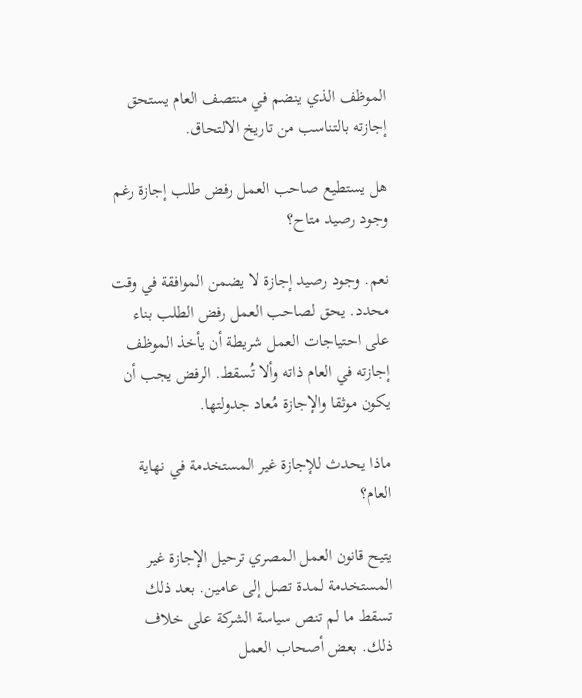الموظف الذي ينضم في منتصف العام يستحق إجازته بالتناسب من تاريخ الالتحاق.

هل يستطيع صاحب العمل رفض طلب إجازة رغم وجود رصيد متاح؟

نعم. وجود رصيد إجازة لا يضمن الموافقة في وقت محدد. يحق لصاحب العمل رفض الطلب بناء على احتياجات العمل شريطة أن يأخذ الموظف إجازته في العام ذاته وألا تُسقط. الرفض يجب أن يكون موثقا والإجازة مُعاد جدولتها.

ماذا يحدث للإجازة غير المستخدمة في نهاية العام؟

يتيح قانون العمل المصري ترحيل الإجازة غير المستخدمة لمدة تصل إلى عامين. بعد ذلك تسقط ما لم تنص سياسة الشركة على خلاف ذلك. بعض أصحاب العمل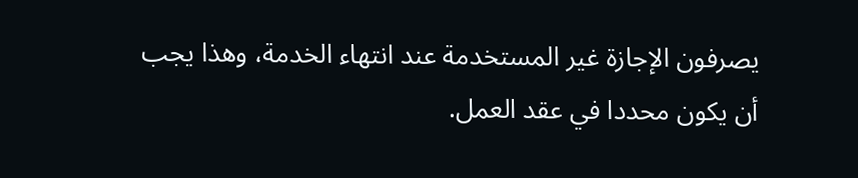يصرفون الإجازة غير المستخدمة عند انتهاء الخدمة، وهذا يجب أن يكون محددا في عقد العمل.